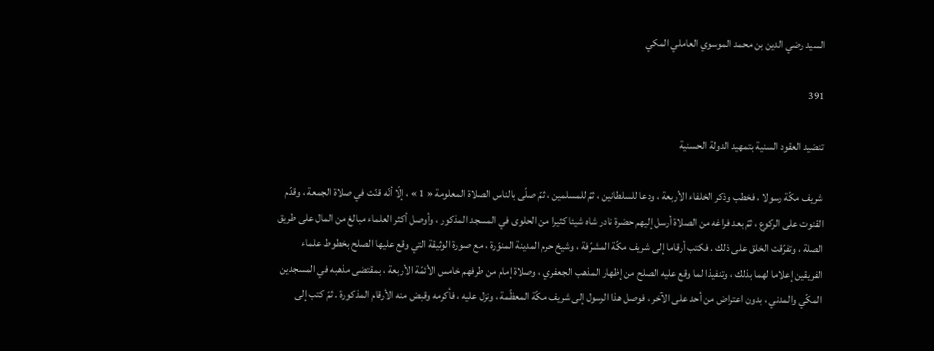السيد رضي الدين بن محمد الموسوي العاملي المكي

391

تنضيد العقود السنية بتمهيد الدولة الحسنية

شريف مكّة رسولا ، فخطب وذكر الخلفاء الأربعة ، ودعا للسلطانين ، ثمّ للمسلمين ، ثمّ صلّى بالناس الصلاة المعلومة « 1 » ، إلّا أنّه قنّت في صلاة الجمعة ، وقدّم القنوت على الركوع ، ثمّ بعد فراغه من الصلاة أرسل إليهم حضرة نادر شاه شيئا كثيرا من الحلوى في المسجد المذكور ، وأوصل أكثر العلماء مبالغ من المال على طريق الصلة ، وتفرّقت الخلق على ذلك . فكتب أرقاما إلى شريف مكّة المشرّفة ، وشيخ حرم المدينة المنوّرة ، مع صورة الوثيقة التي وقع عليها الصلح بخطوط علماء الفريقين إعلاما لهما بذلك ، وتنفيذا لما وقع عليه الصلح من إظهار المذهب الجعفري ، وصلاة إمام من طرفهم خامس الأئمّة الأربعة ، بمقتضى مذهبه في المسجدين المكّي والمدني ، بدون اعتراض من أحد على الآخر ، فوصل هذا الرسول إلى شريف مكّة المعظّمة ، ونزل عليه ، فأكرمه وقبض منه الأرقام المذكورة . ثمّ كتب إلى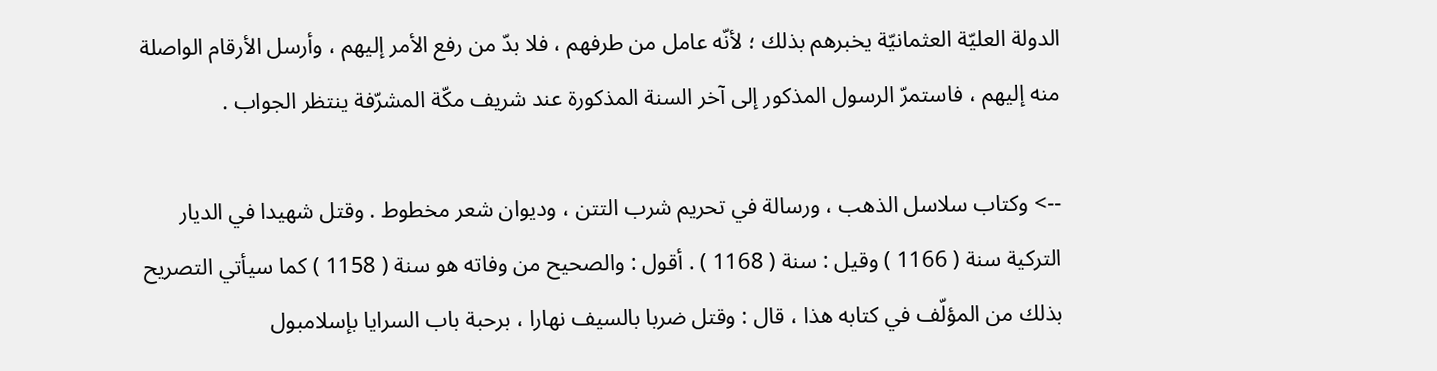الدولة العليّة العثمانيّة يخبرهم بذلك ؛ لأنّه عامل من طرفهم ، فلا بدّ من رفع الأمر إليهم ، وأرسل الأرقام الواصلة منه إليهم ، فاستمرّ الرسول المذكور إلى آخر السنة المذكورة عند شريف مكّة المشرّفة ينتظر الجواب .

--> وكتاب سلاسل الذهب ، ورسالة في تحريم شرب التتن ، وديوان شعر مخطوط . وقتل شهيدا في الديار التركية سنة ( 1166 ) وقيل : سنة ( 1168 ) . أقول : والصحيح من وفاته هو سنة ( 1158 ) كما سيأتي التصريح بذلك من المؤلّف في كتابه هذا ، قال : وقتل ضربا بالسيف نهارا ، برحبة باب السرايا بإسلامبول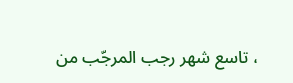، تاسع شهر رجب المرجّب من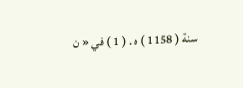سنة ( 1158 ) ه . ( 1 ) في « ن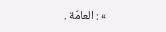» : العامّة .